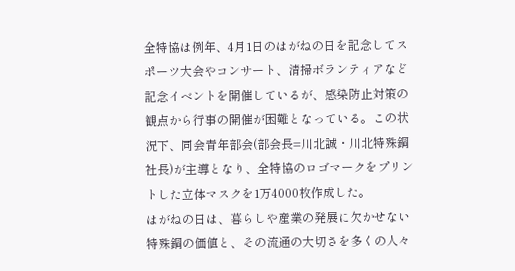全特協は例年、4月1日のはがねの日を記念してスポーツ大会やコンサート、清掃ボランティアなど記念イベントを開催しているが、感染防止対策の観点から行事の開催が困難となっている。この状況下、同会青年部会(部会長=川北誠・川北特殊鋼社長)が主導となり、全特協のロゴマークをプリントした立体マスクを1万4000枚作成した。
はがねの日は、暮らしや産業の発展に欠かせない特殊鋼の価値と、その流通の大切さを多くの人々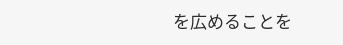を広めることを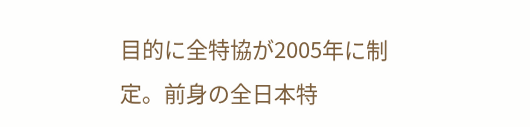目的に全特協が2005年に制定。前身の全日本特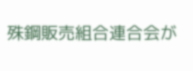殊鋼販売組合連合会が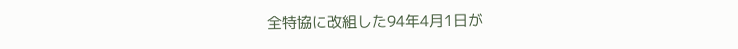全特協に改組した94年4月1日が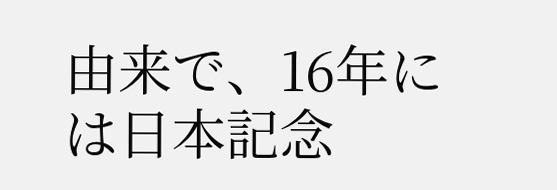由来で、16年には日本記念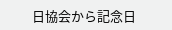日協会から記念日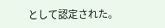として認定された。